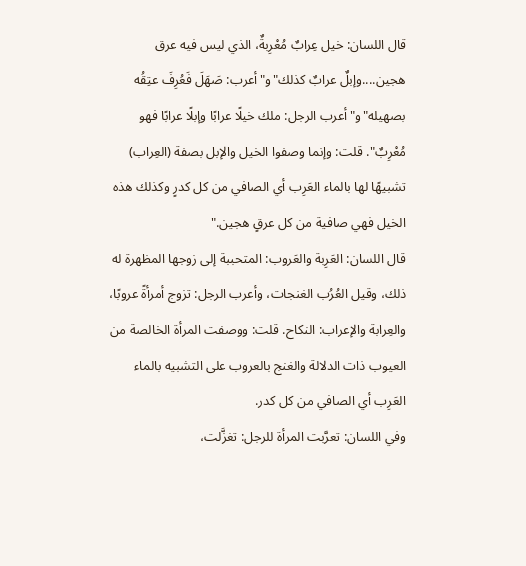قال اللسان: خيل عِرابٌ مُعْرِبةٌ، الذي ليس فيه عرق هجين....وإبلٌ عرابٌ كذلك"و"أعرب: صَهَلَ فَعُرِفَ عتِقُه بصهيله"و"أعرب الرجل: ملك خيلًا عرابًا وإبلًا عرابًا فهو مُعْرِبٌ". قلت: وإنما وصفوا الخيل والإبل بصفة (العِراب) تشبيهًا لها بالماء العَرِب أي الصافي من كل كدرٍ وكذلك هذه الخيل فهي صافية من كل عرقٍ هجين."
قال اللسان: العَرِبة والعَروب: المتحببة إلى زوجها المظهرة له ذلك، وقيل العُرُب الغنجات، وأعرب الرجل: تزوج أمرأةً عروبًا، والعِرابة والإعراب: النكاح. قلت: ووصفت المرأة الخالصة من العيوب ذات الدلالة والغنج بالعروب على التشبيه بالماء العَرِب أي الصافي من كل كدر.
وفي اللسان: تعرَّبت المرأة للرجل: تغزَّلت،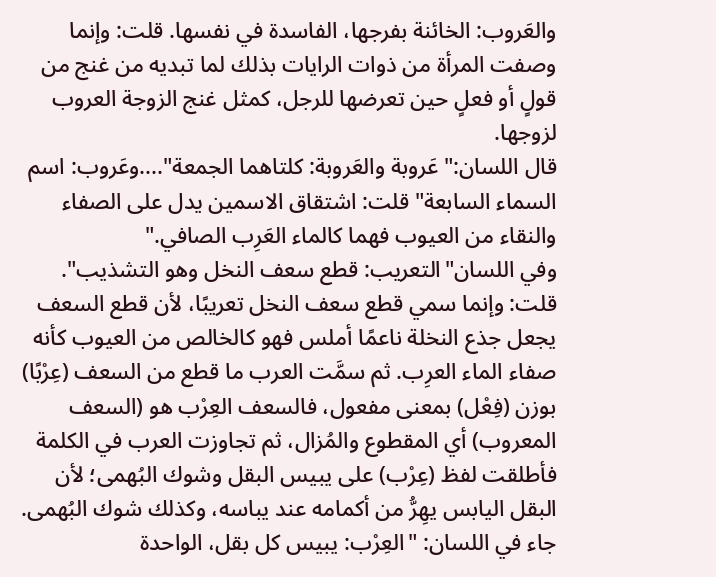والعَروب: الخائنة بفرجها، الفاسدة في نفسها. قلت: وإنما وصفت المرأة من ذوات الرايات بذلك لما تبديه من غنج من قولٍ أو فعلٍ حين تعرضها للرجل، كمثل غنج الزوجة العروب لزوجها.
قال اللسان:"عَروبة والعَروبة: كلتاهما الجمعة"....وعَروب: اسم السماء السابعة"قلت: اشتقاق الاسمين يدل على الصفاء والنقاء من العيوب فهما كالماء العَرِب الصافي."
وفي اللسان"التعريب: قطع سعف النخل وهو التشذيب". قلت: وإنما سمي قطع سعف النخل تعريبًا، لأن قطع السعف يجعل جذع النخلة ناعمًا أملس فهو كالخالص من العيوب كأنه صفاء الماء العرِب. ثم سمَّت العرب ما قطع من السعف (عِرْبًا) بوزن (فِعْل) بمعنى مفعول، فالسعف العِرْب هو (السعف المعروب) أي المقطوع والمُزال، ثم تجاوزت العرب في الكلمة فأطلقت لفظ (عِرْب) على يبيس البقل وشوك البُهمى؛ لأن البقل اليابس يهِرُّ من أكمامه عند يباسه، وكذلك شوك البُهمى. جاء في اللسان: "العِرْب: يبيس كل بقل، الواحدة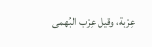عِرْبة، وقيل عِرْب البُهمى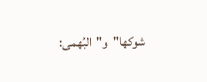شوكها"و"البُهمى: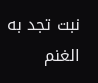نبت تجد به الغنم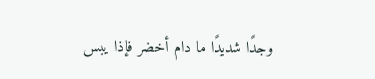وجدًا شديدًا ما دام أخضر فإذا يبس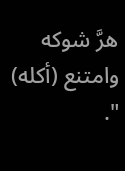هرَّ شوكه وامتنع (أكله) ".